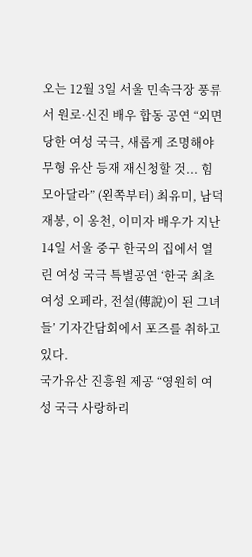오는 12월 3일 서울 민속극장 풍류서 원로·신진 배우 합동 공연 “외면당한 여성 국극, 새롭게 조명해야 무형 유산 등재 재신청할 것... 힘 모아달라” (왼쪽부터) 최유미, 남덕 재봉, 이 옹천, 이미자 배우가 지난 14일 서울 중구 한국의 집에서 열린 여성 국극 특별공연 ‘한국 최초 여성 오페라, 전설(傳說)이 된 그녀들’ 기자간담회에서 포즈를 취하고 있다.
국가유산 진흥원 제공 “영원히 여성 국극 사랑하리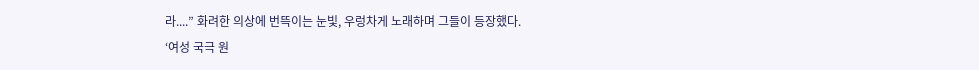라....” 화려한 의상에 번뜩이는 눈빛, 우렁차게 노래하며 그들이 등장했다.
‘여성 국극 원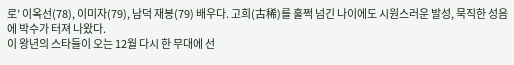로’ 이옥선(78), 이미자(79), 남덕 재봉(79) 배우다. 고희(古稀)를 훌쩍 넘긴 나이에도 시원스러운 발성, 묵직한 성음에 박수가 터져 나왔다.
이 왕년의 스타들이 오는 12월 다시 한 무대에 선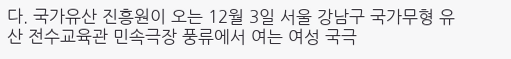다. 국가유산 진흥원이 오는 12월 3일 서울 강남구 국가무형 유산 전수교육관 민속극장 풍류에서 여는 여성 국극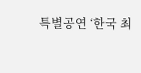특별공연 ‘한국 최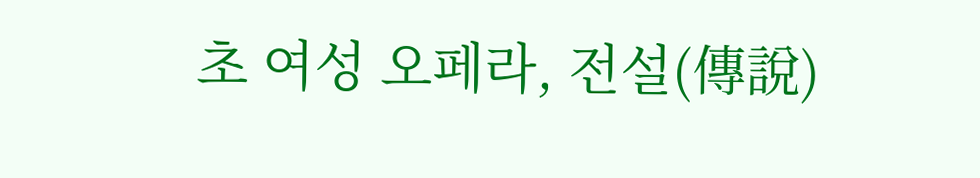초 여성 오페라, 전설(傳說)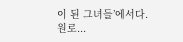이 된 그녀들’에서다.
원로...